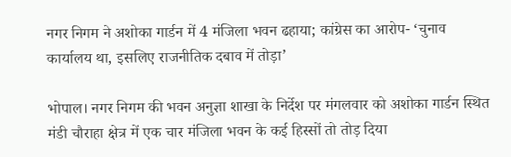नगर निगम ने अशोका गार्डन में 4 मंजिला भवन ढहाया; कांग्रेस का आरोप- ‘चुनाव कार्यालय था, इसलिए राजनीतिक दबाव में तोड़ा’

भोपाल। नगर निगम की भवन अनुज्ञा शाखा के निर्देश पर मंगलवार को अशोका गार्डन स्थित मंडी चौराहा क्षेत्र में एक चार मंजिला भवन के कई हिस्सों तो तोड़ दिया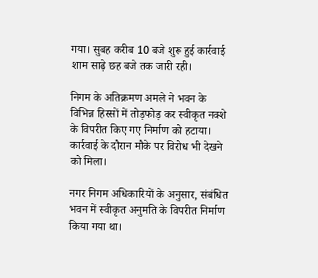गया। सुबह करीब 10 बजे शुरू हुई कार्रवाई शाम साढ़े छह बजे तक जारी रही।

निगम के अतिक्रमण अमले ने भवन के विभिन्न हिस्सों में तोड़फोड़ कर स्वीकृत नक्शे के विपरीत किए गए निर्माण को हटाया। कार्रवाई के दौरान मौके पर विरोध भी देखने को मिला।

नगर निगम अधिकारियों के अनुसार, संबंधित भवन में स्वीकृत अनुमति के विपरीत निर्माण किया गया था।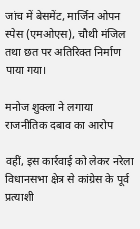जांच में बेसमेंट, मार्जिन ओपन स्पेस (एमओएस), चौथी मंजिल तथा छत पर अतिरिक्त निर्माण पाया गया।

मनोज शुक्ला ने लगाया राजनीतिक दबाव का आरोप

वहीं, इस कार्रवाई को लेकर नरेला विधानसभा क्षेत्र से कांग्रेस के पूर्व प्रत्याशी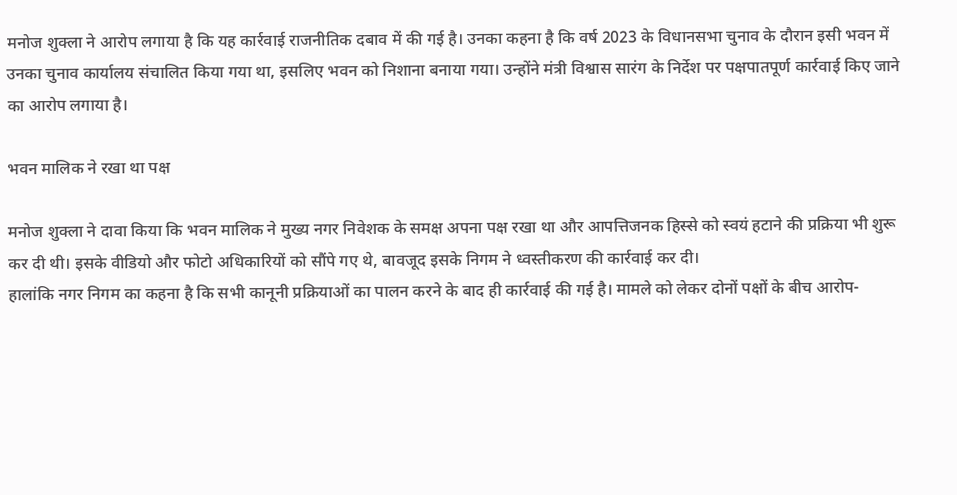मनोज शुक्ला ने आरोप लगाया है कि यह कार्रवाई राजनीतिक दबाव में की गई है। उनका कहना है कि वर्ष 2023 के विधानसभा चुनाव के दौरान इसी भवन में उनका चुनाव कार्यालय संचालित किया गया था, इसलिए भवन को निशाना बनाया गया। उन्होंने मंत्री विश्वास सारंग के निर्देश पर पक्षपातपूर्ण कार्रवाई किए जाने का आरोप लगाया है।

भवन मालिक ने रखा था पक्ष

मनोज शुक्ला ने दावा किया कि भवन मालिक ने मुख्य नगर निवेशक के समक्ष अपना पक्ष रखा था और आपत्तिजनक हिस्से को स्वयं हटाने की प्रक्रिया भी शुरू कर दी थी। इसके वीडियो और फोटो अधिकारियों को सौंपे गए थे, बावजूद इसके निगम ने ध्वस्तीकरण की कार्रवाई कर दी।
हालांकि नगर निगम का कहना है कि सभी कानूनी प्रक्रियाओं का पालन करने के बाद ही कार्रवाई की गई है। मामले को लेकर दोनों पक्षों के बीच आरोप-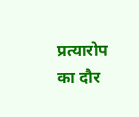प्रत्यारोप का दौर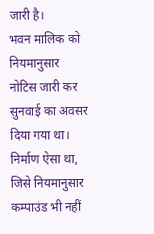जारी है।
भवन मालिक को नियमानुसार नोटिस जारी कर सुनवाई का अवसर दिया गया था। निर्माण ऐसा था, जिसे नियमानुसार कम्पाउंड भी नहीं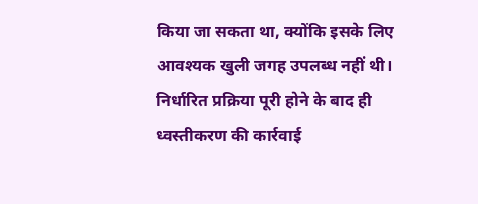किया जा सकता था, क्योंकि इसके लिए आवश्यक खुली जगह उपलब्ध नहीं थी। निर्धारित प्रक्रिया पूरी होने के बाद ही ध्वस्तीकरण की कार्रवाई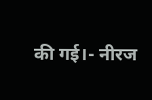की गई।- नीरज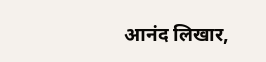आनंद लिखार,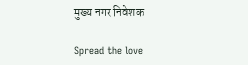मुख्य नगर निवेशक

Spread the love